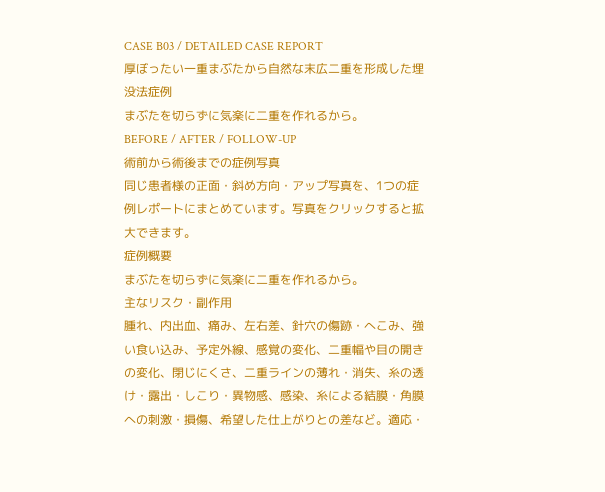CASE B03 / DETAILED CASE REPORT
厚ぼったい一重まぶたから自然な末広二重を形成した埋没法症例
まぶたを切らずに気楽に二重を作れるから。
BEFORE / AFTER / FOLLOW-UP
術前から術後までの症例写真
同じ患者様の正面・斜め方向・アップ写真を、1つの症例レポートにまとめています。写真をクリックすると拡大できます。
症例概要
まぶたを切らずに気楽に二重を作れるから。
主なリスク・副作用
腫れ、内出血、痛み、左右差、針穴の傷跡・へこみ、強い食い込み、予定外線、感覚の変化、二重幅や目の開きの変化、閉じにくさ、二重ラインの薄れ・消失、糸の透け・露出・しこり・異物感、感染、糸による結膜・角膜への刺激・損傷、希望した仕上がりとの差など。適応・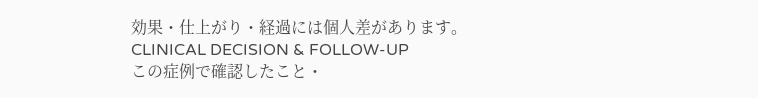効果・仕上がり・経過には個人差があります。
CLINICAL DECISION & FOLLOW-UP
この症例で確認したこと・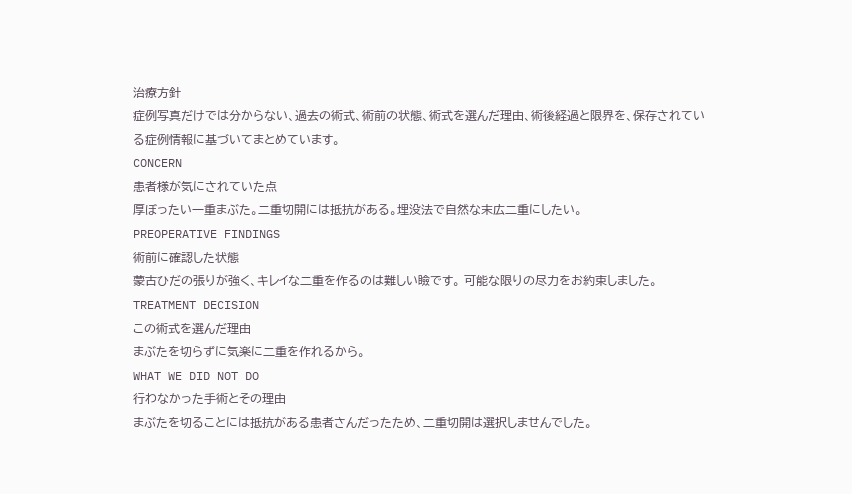治療方針
症例写真だけでは分からない、過去の術式、術前の状態、術式を選んだ理由、術後経過と限界を、保存されている症例情報に基づいてまとめています。
CONCERN
患者様が気にされていた点
厚ぼったい一重まぶた。二重切開には抵抗がある。埋没法で自然な末広二重にしたい。
PREOPERATIVE FINDINGS
術前に確認した状態
蒙古ひだの張りが強く、キレイな二重を作るのは難しい瞼です。 可能な限りの尽力をお約束しました。
TREATMENT DECISION
この術式を選んだ理由
まぶたを切らずに気楽に二重を作れるから。
WHAT WE DID NOT DO
行わなかった手術とその理由
まぶたを切ることには抵抗がある患者さんだったため、二重切開は選択しませんでした。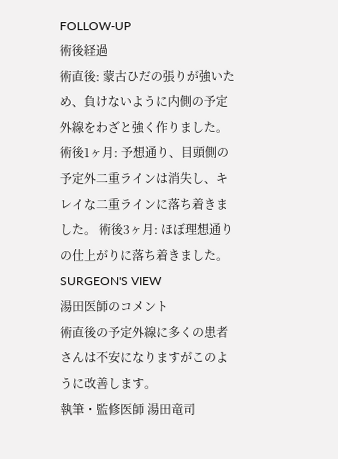FOLLOW-UP
術後経過
術直後: 蒙古ひだの張りが強いため、負けないように内側の予定外線をわざと強く作りました。 術後1ヶ月: 予想通り、目頭側の予定外二重ラインは消失し、キレイな二重ラインに落ち着きました。 術後3ヶ月: ほぼ理想通りの仕上がりに落ち着きました。
SURGEON'S VIEW
湯田医師のコメント
術直後の予定外線に多くの患者さんは不安になりますがこのように改善します。
執筆・監修医師 湯田竜司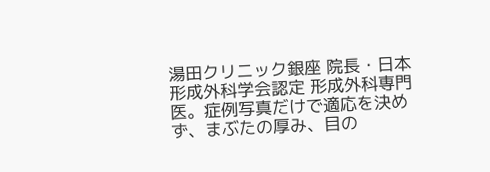湯田クリニック銀座 院長・日本形成外科学会認定 形成外科専門医。症例写真だけで適応を決めず、まぶたの厚み、目の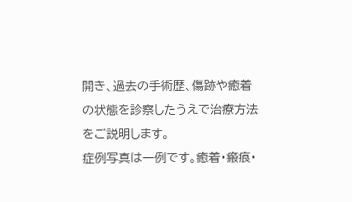開き、過去の手術歴、傷跡や癒着の状態を診察したうえで治療方法をご説明します。
症例写真は一例です。癒着・瘢痕・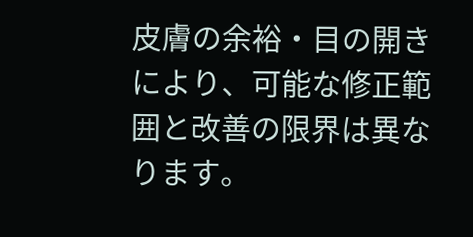皮膚の余裕・目の開きにより、可能な修正範囲と改善の限界は異なります。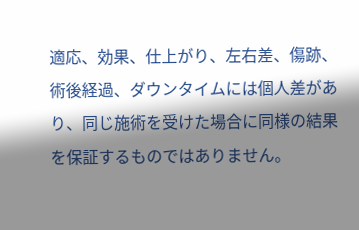適応、効果、仕上がり、左右差、傷跡、術後経過、ダウンタイムには個人差があり、同じ施術を受けた場合に同様の結果を保証するものではありません。